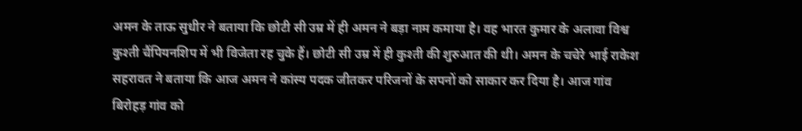अमन के ताऊ सुधीर ने बताया कि छोटी सी उम्र में ही अमन ने बड़ा नाम कमाया है। वह भारत कुमार के अलावा विश्व कुश्ती चैंपियनशिप में भी विजेता रह चुके हैं। छोटी सी उम्र में ही कुश्ती की शुरुआत की थी। अमन के चचेरे भाई राकेश सहरावत ने बताया कि आज अमन ने कांस्य पदक जीतकर परिजनों के सपनों को साकार कर दिया है। आज गांव बिरोहड़ गांव को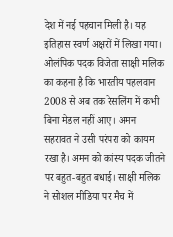देश में नई पहचान मिली है। यह इतिहास स्वर्ण अक्षरों में लिखा गया।
ओलंपिक पदक विजेता साक्षी मलिक का कहना है कि भारतीय पहलवान 2008 से अब तक रेसलिंग में कभी बिना मेडल नहीं आए। अमन सहरावत ने उसी परंपरा को कायम रखा है। अमन को कांस्य पदक जीतने पर बहुत-बहुत बधाई। साक्षी मलिक ने सोशल मीडिया पर मैच में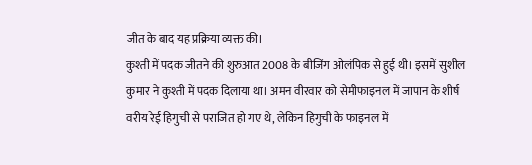जीत के बाद यह प्रक्रिया व्यक्त की।
कुश्ती में पदक जीतने की शुरुआत 2008 के बीजिंग ओलंपिक से हुई थी। इसमें सुशील कुमार ने कुश्ती में पदक दिलाया था। अमन वीरवार को सेमीफाइनल में जापान के शीर्ष वरीय रेई हिगुची से पराजित हो गए थे, लेकिन हिगुची के फाइनल में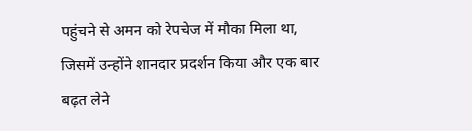पहुंचने से अमन को रेपचेज में मौका मिला था, जिसमें उन्होंने शानदार प्रदर्शन किया और एक बार बढ़त लेने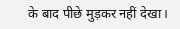के बाद पीछे मुड़कर नहीं देखा।